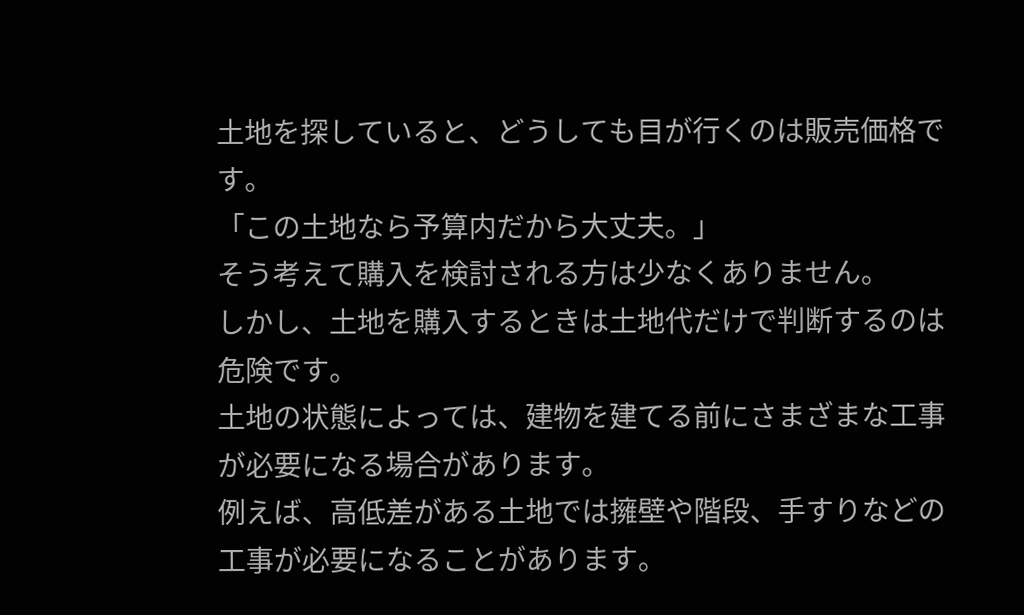土地を探していると、どうしても目が行くのは販売価格です。
「この土地なら予算内だから大丈夫。」
そう考えて購入を検討される方は少なくありません。
しかし、土地を購入するときは土地代だけで判断するのは危険です。
土地の状態によっては、建物を建てる前にさまざまな工事が必要になる場合があります。
例えば、高低差がある土地では擁壁や階段、手すりなどの工事が必要になることがあります。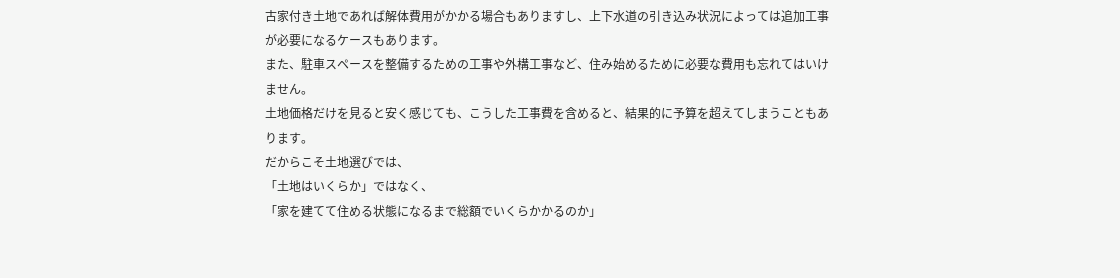古家付き土地であれば解体費用がかかる場合もありますし、上下水道の引き込み状況によっては追加工事が必要になるケースもあります。
また、駐車スペースを整備するための工事や外構工事など、住み始めるために必要な費用も忘れてはいけません。
土地価格だけを見ると安く感じても、こうした工事費を含めると、結果的に予算を超えてしまうこともあります。
だからこそ土地選びでは、
「土地はいくらか」ではなく、
「家を建てて住める状態になるまで総額でいくらかかるのか」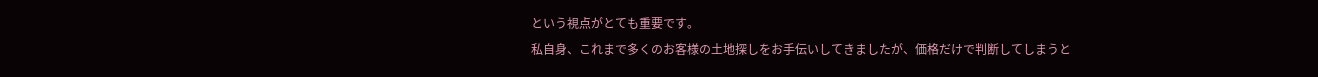という視点がとても重要です。
私自身、これまで多くのお客様の土地探しをお手伝いしてきましたが、価格だけで判断してしまうと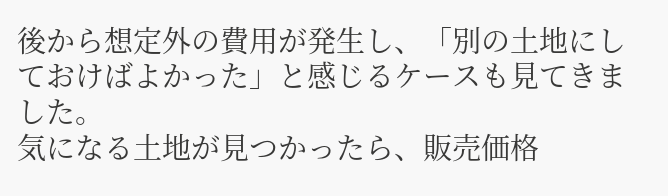後から想定外の費用が発生し、「別の土地にしておけばよかった」と感じるケースも見てきました。
気になる土地が見つかったら、販売価格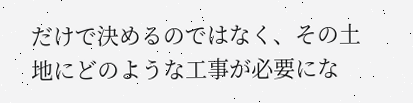だけで決めるのではなく、その土地にどのような工事が必要にな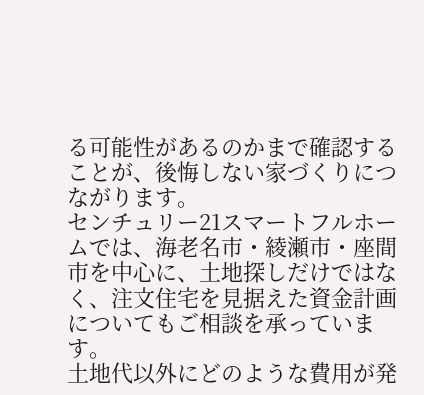る可能性があるのかまで確認することが、後悔しない家づくりにつながります。
センチュリー21スマートフルホームでは、海老名市・綾瀬市・座間市を中心に、土地探しだけではなく、注文住宅を見据えた資金計画についてもご相談を承っています。
土地代以外にどのような費用が発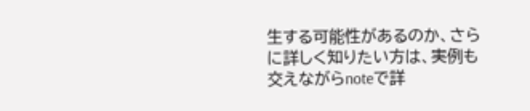生する可能性があるのか、さらに詳しく知りたい方は、実例も交えながらnoteで詳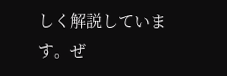しく解説しています。ぜ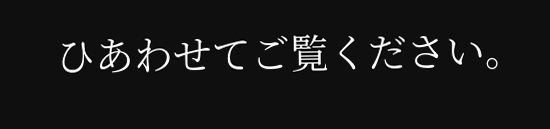ひあわせてご覧ください。